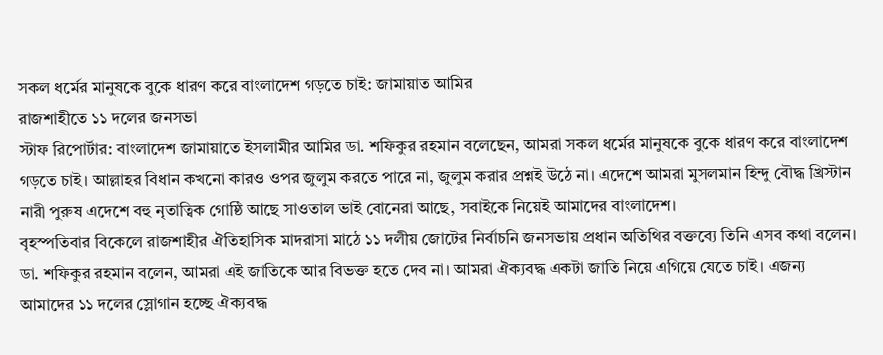সকল ধর্মের মানুষকে বুকে ধারণ করে বাংলাদেশ গড়তে চাই: জামায়াত আমির
রাজশাহীতে ১১ দলের জনসভা
স্টাফ রিপোর্টার: বাংলাদেশ জামায়াতে ইসলামীর আমির ডা. শফিকুর রহমান বলেছেন, আমরা সকল ধর্মের মানুষকে বুকে ধারণ করে বাংলাদেশ গড়তে চাই। আল্লাহর বিধান কখনো কারও ওপর জুলুম করতে পারে না, জুলুম করার প্রশ্নই উঠে না। এদেশে আমরা মুসলমান হিন্দু বৌদ্ধ খ্রিস্টান নারী পুরুষ এদেশে বহু নৃতাত্বিক গোষ্ঠি আছে সাওতাল ভাই বোনেরা আছে, সবাইকে নিয়েই আমাদের বাংলাদেশ।
বৃহস্পতিবার বিকেলে রাজশাহীর ঐতিহাসিক মাদরাসা মাঠে ১১ দলীয় জোটের নির্বাচনি জনসভায় প্রধান অতিথির বক্তব্যে তিনি এসব কথা বলেন। ডা. শফিকুর রহমান বলেন, আমরা এই জাতিকে আর বিভক্ত হতে দেব না। আমরা ঐক্যবদ্ধ একটা জাতি নিয়ে এগিয়ে যেতে চাই। এজন্য আমাদের ১১ দলের স্লোগান হচ্ছে ঐক্যবদ্ধ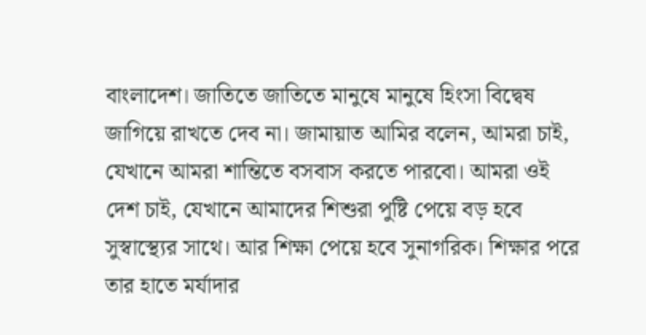বাংলাদেশ। জাতিতে জাতিতে মানুষে মানুষে হিংসা বিদ্বেষ জাগিয়ে রাখতে দেব না। জামায়াত আমির বলেন, আমরা চাই, যেখানে আমরা শান্তিতে বসবাস করতে পারবো। আমরা ওই দেশ চাই, যেখানে আমাদের শিশুরা পুষ্টি পেয়ে বড় হবে সুস্বাস্থ্যের সাথে। আর শিক্ষা পেয়ে হবে সুনাগরিক। শিক্ষার পরে তার হাতে মর্যাদার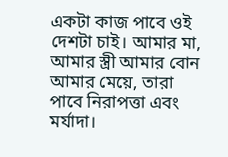একটা কাজ পাবে ওই দেশটা চাই। আমার মা, আমার স্ত্রী আমার বোন আমার মেয়ে, তারা পাবে নিরাপত্তা এবং মর্যাদা।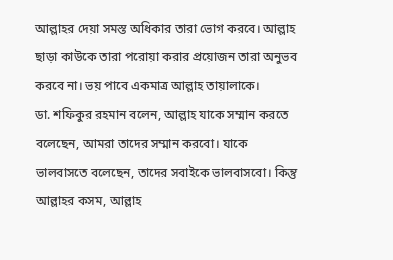আল্লাহর দেয়া সমস্ত অধিকার তারা ভোগ করবে। আল্লাহ ছাড়া কাউকে তারা পরোয়া করার প্রয়োজন তারা অনুভব করবে না। ভয় পাবে একমাত্র আল্লাহ তায়ালাকে।
ডা. শফিকুর রহমান বলেন, আল্লাহ যাকে সম্মান করতে বলেছেন, আমরা তাদের সম্মান করবো। যাকে ভালবাসতে বলেছেন, তাদের সবাইকে ভালবাসবো। কিন্তু আল্লাহর কসম, আল্লাহ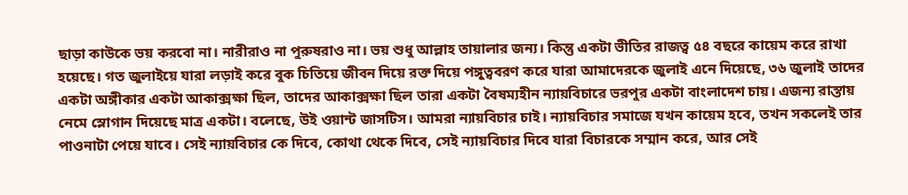ছাড়া কাউকে ভয় করবো না। নারীরাও না পুরুষরাও না। ভয় শুধু আল্লাহ তায়ালার জন্য। কিন্তু একটা ভীতির রাজত্ব ৫৪ বছরে কায়েম করে রাখা হয়েছে। গত জুলাইয়ে যারা লড়াই করে বুক চিতিয়ে জীবন দিয়ে রক্ত দিয়ে পঙ্গুত্ববরণ করে যারা আমাদেরকে জুলাই এনে দিয়েছে, ৩৬ জুলাই তাদের একটা অঙ্গীকার একটা আকাক্সক্ষা ছিল, তাদের আকাক্সক্ষা ছিল তারা একটা বৈষম্যহীন ন্যায়বিচারে ভরপুর একটা বাংলাদেশ চায়। এজন্য রাস্তায় নেমে স্লোগান দিয়েছে মাত্র একটা। বলেছে, উই ওয়ান্ট জাসটিস। আমরা ন্যায়বিচার চাই। ন্যায়বিচার সমাজে যখন কায়েম হবে, তখন সকলেই তার পাওনাটা পেয়ে যাবে। সেই ন্যায়বিচার কে দিবে, কোথা থেকে দিবে, সেই ন্যায়বিচার দিবে যারা বিচারকে সম্মান করে, আর সেই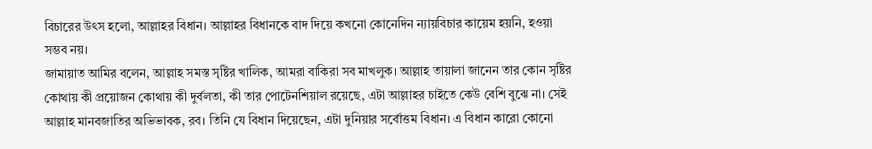বিচারের উৎস হলো, আল্লাহর বিধান। আল্লাহর বিধানকে বাদ দিয়ে কখনো কোনেদিন ন্যায়বিচার কায়েম হয়নি, হওয়া সম্ভব নয়।
জামায়াত আমির বলেন, আল্লাহ সমস্ত সৃষ্টির খালিক, আমরা বাকিরা সব মাখলুক। আল্লাহ তায়ালা জানেন তার কোন সৃষ্টির কোথায় কী প্রয়োজন কোথায় কী দুর্বলতা, কী তার পোটেনশিয়াল রয়েছে, এটা আল্লাহর চাইতে কেউ বেশি বুঝে না। সেই আল্লাহ মানবজাতির অভিভাবক, রব। তিনি যে বিধান দিয়েছেন, এটা দুনিয়ার সর্বোত্তম বিধান। এ বিধান কারো কোনো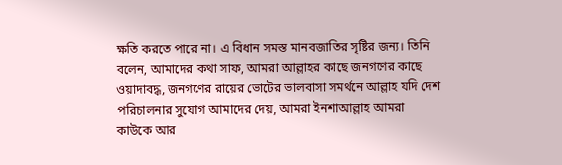ক্ষতি করতে পারে না। এ বিধান সমস্ত মানবজাতির সৃষ্টির জন্য। তিনি বলেন, আমাদের কথা সাফ, আমরা আল্লাহর কাছে জনগণের কাছে ওয়াদাবদ্ধ, জনগণের রায়ের ভোটের ভালবাসা সমর্থনে আল্লাহ যদি দেশ পরিচালনার সুযোগ আমাদের দেয়, আমরা ইনশাআল্লাহ আমরা কাউকে আর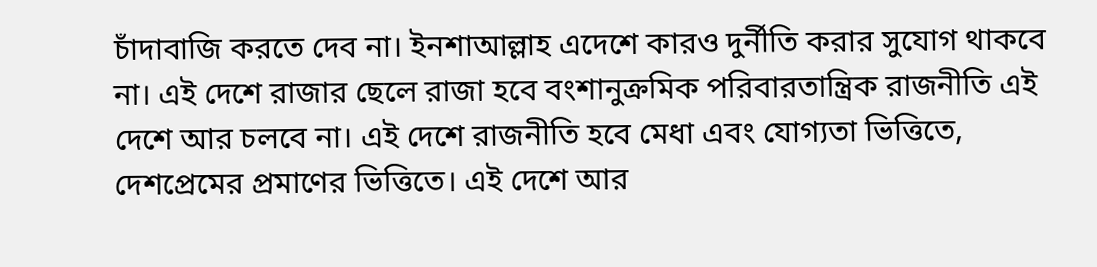চাঁদাবাজি করতে দেব না। ইনশাআল্লাহ এদেশে কারও দুর্নীতি করার সুযোগ থাকবে না। এই দেশে রাজার ছেলে রাজা হবে বংশানুক্রমিক পরিবারতান্ত্রিক রাজনীতি এই দেশে আর চলবে না। এই দেশে রাজনীতি হবে মেধা এবং যোগ্যতা ভিত্তিতে, দেশপ্রেমের প্রমাণের ভিত্তিতে। এই দেশে আর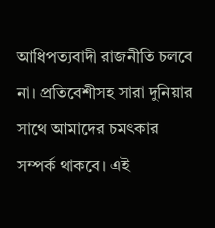আধিপত্যবাদী রাজনীতি চলবে না। প্রতিবেশীসহ সারা দুনিয়ার সাথে আমাদের চমৎকার সম্পর্ক থাকবে। এই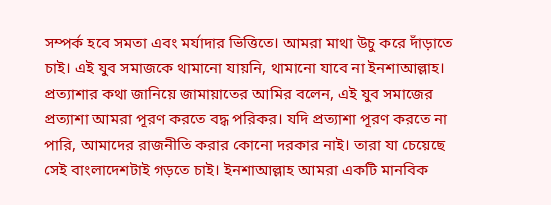সম্পর্ক হবে সমতা এবং মর্যাদার ভিত্তিতে। আমরা মাথা উচু করে দাঁড়াতে চাই। এই যুব সমাজকে থামানো যায়নি, থামানো যাবে না ইনশাআল্লাহ।
প্রত্যাশার কথা জানিয়ে জামায়াতের আমির বলেন, এই যুব সমাজের প্রত্যাশা আমরা পূরণ করতে বদ্ধ পরিকর। যদি প্রত্যাশা পূরণ করতে না পারি, আমাদের রাজনীতি করার কোনো দরকার নাই। তারা যা চেয়েছে সেই বাংলাদেশটাই গড়তে চাই। ইনশাআল্লাহ আমরা একটি মানবিক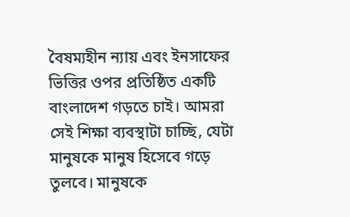বৈষম্যহীন ন্যায় এবং ইনসাফের ভিত্তির ওপর প্রতিষ্ঠিত একটি বাংলাদেশ গড়তে চাই। আমরা সেই শিক্ষা ব্যবস্থাটা চাচ্ছি, যেটা মানুষকে মানুষ হিসেবে গড়ে তুলবে। মানুষকে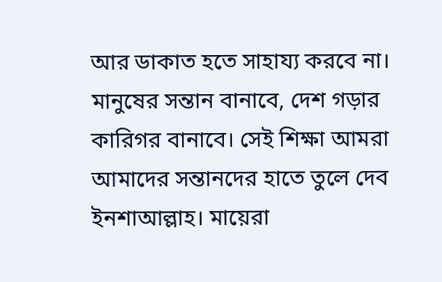আর ডাকাত হতে সাহায্য করবে না। মানুষের সন্তান বানাবে, দেশ গড়ার কারিগর বানাবে। সেই শিক্ষা আমরা আমাদের সন্তানদের হাতে তুলে দেব ইনশাআল্লাহ। মায়েরা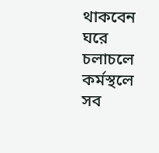থাকবেন ঘরে চলাচলে কর্মস্থলে সব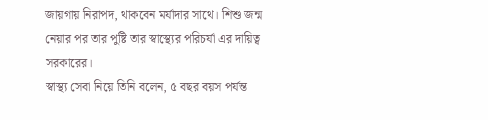জায়গায় নিরাপদ, থাকবেন মর্যাদার সাথে। শিশু জন্ম নেয়ার পর তার পুষ্টি তার স্বাস্থ্যের পরিচর্যা এর দায়িত্ব সরকারের।
স্বাস্থ্য সেবা নিয়ে তিনি বলেন, ৫ বছর বয়স পর্যন্ত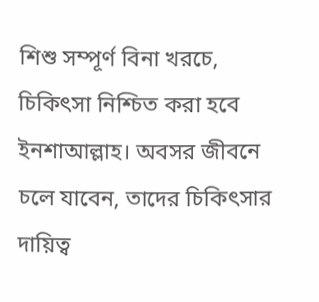শিশু সম্পূর্ণ বিনা খরচে, চিকিৎসা নিশ্চিত করা হবে ইনশাআল্লাহ। অবসর জীবনে চলে যাবেন, তাদের চিকিৎসার দায়িত্ব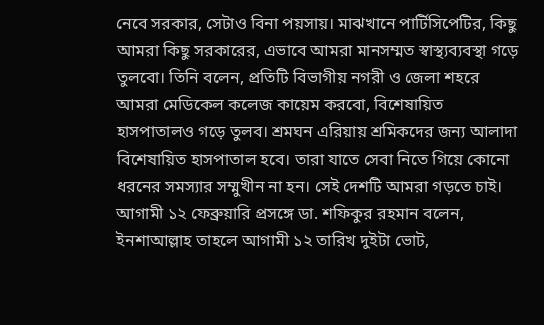নেবে সরকার, সেটাও বিনা পয়সায়। মাঝখানে পার্টিসিপেটির, কিছু আমরা কিছু সরকারের, এভাবে আমরা মানসম্মত স্বাস্থ্যব্যবস্থা গড়ে তুলবো। তিনি বলেন, প্রতিটি বিভাগীয় নগরী ও জেলা শহরে আমরা মেডিকেল কলেজ কায়েম করবো, বিশেষায়িত হাসপাতালও গড়ে তুলব। শ্রমঘন এরিয়ায় শ্রমিকদের জন্য আলাদা বিশেষায়িত হাসপাতাল হবে। তারা যাতে সেবা নিতে গিয়ে কোনো ধরনের সমস্যার সম্মুখীন না হন। সেই দেশটি আমরা গড়তে চাই।
আগামী ১২ ফেব্রুয়ারি প্রসঙ্গে ডা. শফিকুর রহমান বলেন, ইনশাআল্লাহ তাহলে আগামী ১২ তারিখ দুইটা ভোট,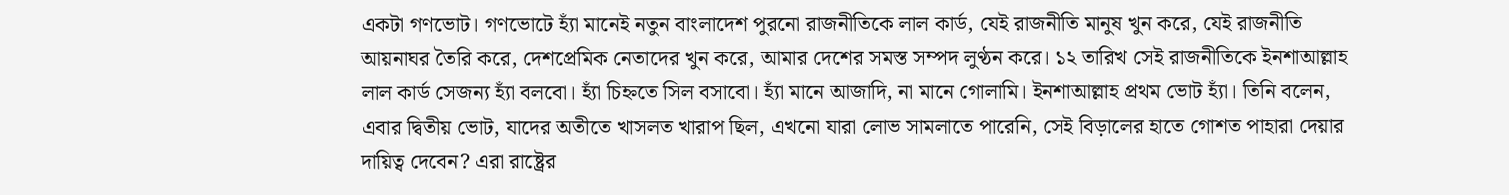একটা গণভোট। গণভোটে হ্যাঁ মানেই নতুন বাংলাদেশ পুরনো রাজনীতিকে লাল কার্ড, যেই রাজনীতি মানুষ খুন করে, যেই রাজনীতি আয়নাঘর তৈরি করে, দেশপ্রেমিক নেতাদের খুন করে, আমার দেশের সমস্ত সম্পদ লুণ্ঠন করে। ১২ তারিখ সেই রাজনীতিকে ইনশাআল্লাহ লাল কার্ড সেজন্য হ্যাঁ বলবো। হ্যাঁ চিহ্নতে সিল বসাবো। হ্যাঁ মানে আজাদি, না মানে গোলামি। ইনশাআল্লাহ প্রথম ভোট হ্যাঁ। তিনি বলেন, এবার দ্বিতীয় ভোট, যাদের অতীতে খাসলত খারাপ ছিল, এখনো যারা লোভ সামলাতে পারেনি, সেই বিড়ালের হাতে গোশত পাহারা দেয়ার দায়িত্ব দেবেন? এরা রাষ্ট্রের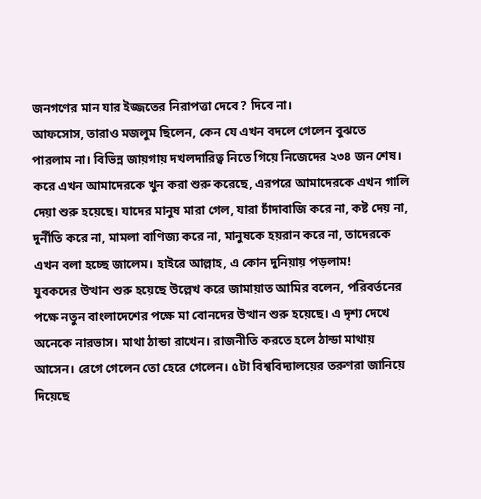জনগণের মান যার ইজ্জতের নিরাপত্তা দেবে? দিবে না।
আফসোস, তারাও মজলুম ছিলেন, কেন যে এখন বদলে গেলেন বুঝতে পারলাম না। বিভিন্ন জায়গায় দখলদারিত্ব নিতে গিয়ে নিজেদের ২৩৪ জন শেষ। করে এখন আমাদেরকে খুন করা শুরু করেছে, এরপরে আমাদেরকে এখন গালি দেয়া শুরু হয়েছে। যাদের মানুষ মারা গেল, যারা চাঁদাবাজি করে না, কষ্ট দেয় না, দুর্নীতি করে না, মামলা বাণিজ্য করে না, মানুষকে হয়রান করে না, তাদেরকে এখন বলা হচ্ছে জালেম। হাইরে আল্লাহ, এ কোন দুনিয়ায় পড়লাম!
যুবকদের উত্থান শুরু হয়েছে উল্লেখ করে জামায়াত আমির বলেন, পরিবর্তনের পক্ষে নতুন বাংলাদেশের পক্ষে মা বোনদের উত্থান শুরু হয়েছে। এ দৃশ্য দেখে অনেকে নারভাস। মাথা ঠান্ডা রাখেন। রাজনীতি করতে হলে ঠান্ডা মাথায় আসেন। রেগে গেলেন তো হেরে গেলেন। ৫টা বিশ্ববিদ্যালয়ের তরুণরা জানিয়ে দিয়েছে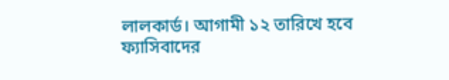লালকার্ড। আগামী ১২ তারিখে হবে ফ্যাসিবাদের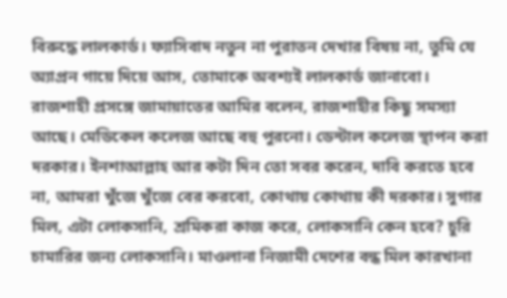বিরুদ্ধে লালকার্ড। ফ্যাসিবাদ নতুন না পুরাতন দেখার বিষয় না, তুমি যে অ্যাপ্রন গায়ে দিয়ে আস, তোমাকে অবশ্যই লালকার্ড জানাবো।
রাজশাহী প্রসঙ্গে জামায়াতের আমির বলেন, রাজশাহীর কিছু সমস্যা আছে। মেডিকেল কলেজ আছে বহু পুরনো। ডেন্টাল কলেজ স্থাপন করা দরকার। ইনশাআল্লাহ আর কটা দিন তো সবর করেন, দাবি করতে হবে না, আমরা খুঁজে খুঁজে বের করবো, কোথায় কোথায় কী দরকার। সুগার মিল, এটা লোকসানি, শ্রমিকরা কাজ করে, লোকসানি কেন হবে? চুরি চামারির জন্য লোকসানি। মাওলানা নিজামী দেশের বন্ধ মিল কারখানা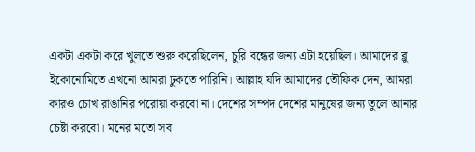একটা একটা করে খুলতে শুরু করেছিলেন, চুরি বন্ধের জন্য এটা হয়েছিল। আমাদের ব্লু ইকোনোমিতে এখনো আমরা ঢুকতে পারিনি। আল্লাহ যদি আমাদের তৌফিক দেন, আমরা কারও চোখ রাঙানির পরোয়া করবো না। দেশের সম্পদ দেশের মানুষের জন্য তুলে আনার চেষ্টা করবো। মনের মতো সব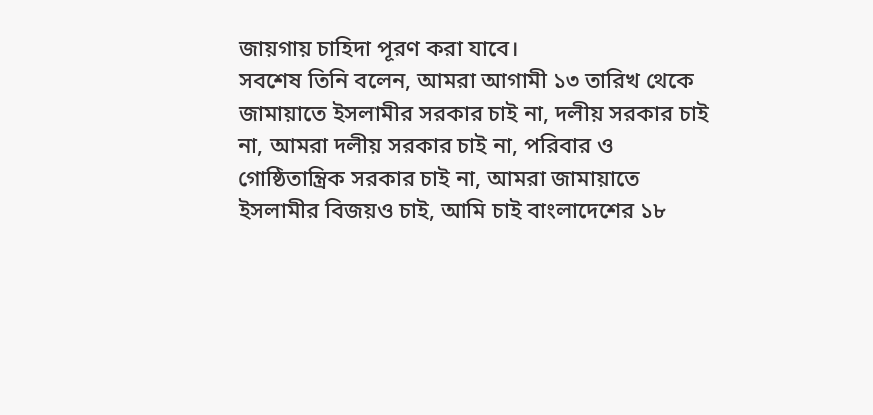জায়গায় চাহিদা পূরণ করা যাবে।
সবশেষ তিনি বলেন, আমরা আগামী ১৩ তারিখ থেকে জামায়াতে ইসলামীর সরকার চাই না, দলীয় সরকার চাই না, আমরা দলীয় সরকার চাই না, পরিবার ও গোষ্ঠিতান্ত্রিক সরকার চাই না, আমরা জামায়াতে ইসলামীর বিজয়ও চাই, আমি চাই বাংলাদেশের ১৮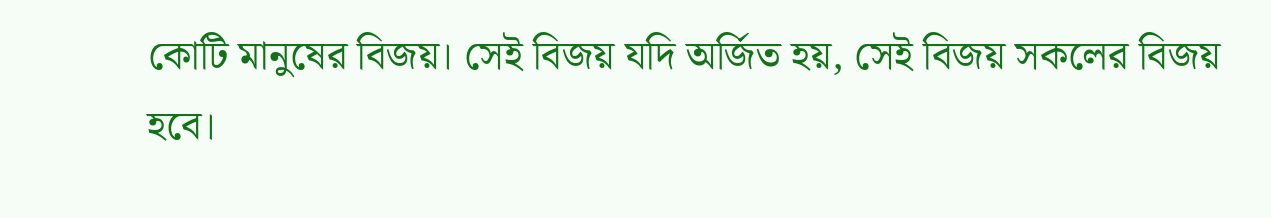কোটি মানুষের বিজয়। সেই বিজয় যদি অর্জিত হয়, সেই বিজয় সকলের বিজয় হবে।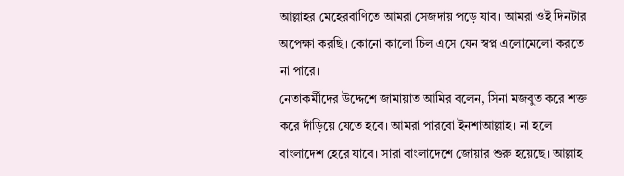আল্লাহর মেহেরবাণিতে আমরা সেজদায় পড়ে যাব। আমরা ওই দিনটার অপেক্ষা করছি। কোনো কালো চিল এসে যেন স্বপ্ন এলোমেলো করতে না পারে।
নেতাকর্মীদের উদ্দেশে জামায়াত আমির বলেন, সিনা মজবুত করে শক্ত করে দাঁড়িয়ে যেতে হবে। আমরা পারবো ইনশাআল্লাহ। না হলে বাংলাদেশ হেরে যাবে। সারা বাংলাদেশে জোয়ার শুরু হয়েছে। আল্লাহ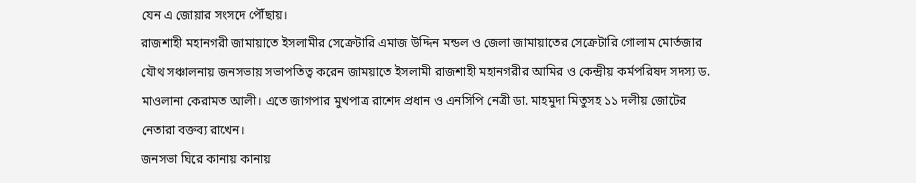যেন এ জোয়ার সংসদে পৌঁছায়।
রাজশাহী মহানগরী জামায়াতে ইসলামীর সেক্রেটারি এমাজ উদ্দিন মন্ডল ও জেলা জামায়াতের সেক্রেটারি গোলাম মোর্তজার যৌথ সঞ্চালনায় জনসভায় সভাপতিত্ব করেন জাময়াতে ইসলামী রাজশাহী মহানগরীর আমির ও কেন্দ্রীয় কর্মপরিষদ সদস্য ড. মাওলানা কেরামত আলী। এতে জাগপার মুখপাত্র রাশেদ প্রধান ও এনসিপি নেত্রী ডা. মাহমুদা মিতুসহ ১১ দলীয় জোটের নেতারা বক্তব্য রাখেন।
জনসভা ঘিরে কানায় কানায়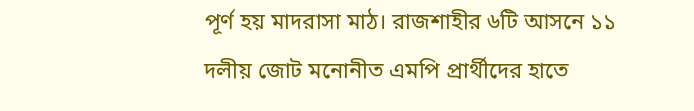পূর্ণ হয় মাদরাসা মাঠ। রাজশাহীর ৬টি আসনে ১১ দলীয় জোট মনোনীত এমপি প্রার্থীদের হাতে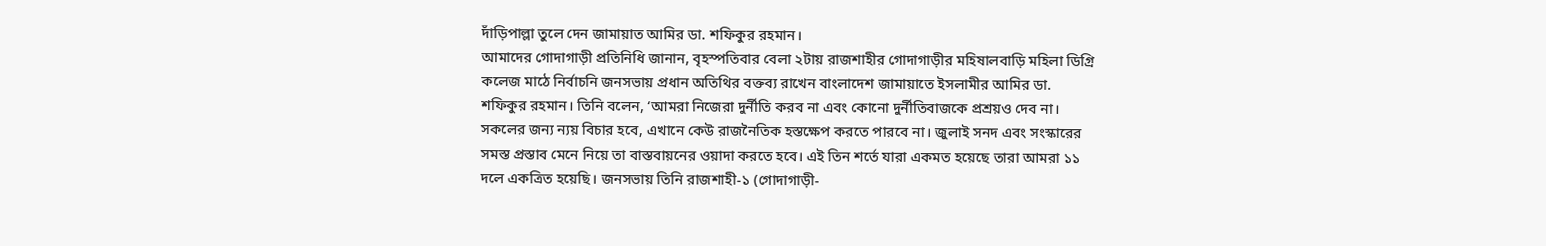দাঁড়িপাল্লা তুলে দেন জামায়াত আমির ডা. শফিকুর রহমান।
আমাদের গোদাগাড়ী প্রতিনিধি জানান, বৃহস্পতিবার বেলা ২টায় রাজশাহীর গোদাগাড়ীর মহিষালবাড়ি মহিলা ডিগ্রি কলেজ মাঠে নির্বাচনি জনসভায় প্রধান অতিথির বক্তব্য রাখেন বাংলাদেশ জামায়াতে ইসলামীর আমির ডা. শফিকুর রহমান। তিনি বলেন, ‘আমরা নিজেরা দুর্নীতি করব না এবং কোনো দুর্নীতিবাজকে প্রশ্রয়ও দেব না। সকলের জন্য ন্যয় বিচার হবে, এখানে কেউ রাজনৈতিক হস্তক্ষেপ করতে পারবে না। জুলাই সনদ এবং সংস্কারের সমস্ত প্রস্তাব মেনে নিয়ে তা বাস্তবায়নের ওয়াদা করতে হবে। এই তিন শর্তে যারা একমত হয়েছে তারা আমরা ১১ দলে একত্রিত হয়েছি। জনসভায় তিনি রাজশাহী-১ (গোদাগাড়ী-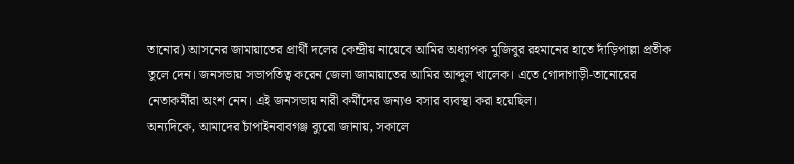তানোর) আসনের জামায়াতের প্রার্থী দলের কেন্দ্রীয় নায়েবে আমির অধ্যাপক মুজিবুর রহমানের হাতে দাঁড়িপাল্লা প্রতীক তুলে দেন। জনসভায় সভাপতিত্ব করেন জেলা জামায়াতের আমির আব্দুল খালেক। এতে গোদাগাড়ী-তানোরের নেতাকর্মীরা অংশ নেন। এই জনসভায় নারী কর্মীদের জন্যও বসার ব্যবস্থা করা হয়েছিল।
অন্যদিকে, আমাদের চাঁপাইনবাবগঞ্জ ব্যুরো জানায়, সকালে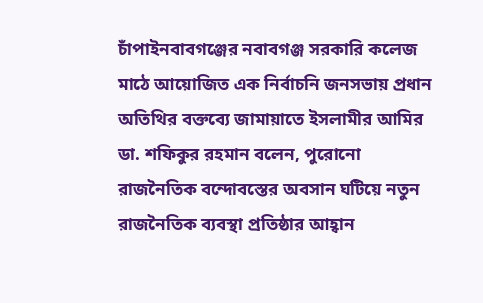চাঁপাইনবাবগঞ্জের নবাবগঞ্জ সরকারি কলেজ মাঠে আয়োজিত এক নির্বাচনি জনসভায় প্রধান অতিথির বক্তব্যে জামায়াতে ইসলামীর আমির ডা. শফিকুর রহমান বলেন, পুরোনো রাজনৈতিক বন্দোবস্তের অবসান ঘটিয়ে নতুন রাজনৈতিক ব্যবস্থা প্রতিষ্ঠার আহ্বান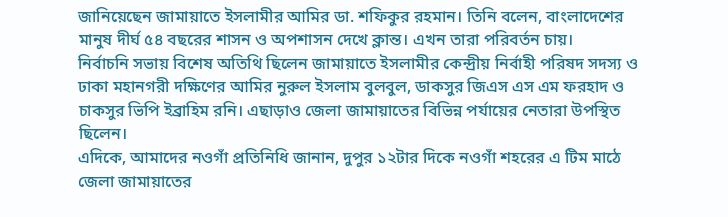জানিয়েছেন জামায়াতে ইসলামীর আমির ডা. শফিকুর রহমান। তিনি বলেন, বাংলাদেশের মানুষ দীর্ঘ ৫৪ বছরের শাসন ও অপশাসন দেখে ক্লান্ত। এখন তারা পরিবর্তন চায়।
নির্বাচনি সভায় বিশেষ অতিথি ছিলেন জামায়াতে ইসলামীর কেন্দ্রীয় নির্বাহী পরিষদ সদস্য ও ঢাকা মহানগরী দক্ষিণের আমির নুরুল ইসলাম বুলবুল, ডাকসুর জিএস এস এম ফরহাদ ও চাকসুর ভিপি ইব্রাহিম রনি। এছাড়াও জেলা জামায়াতের বিভিন্ন পর্যায়ের নেতারা উপস্থিত ছিলেন।
এদিকে, আমাদের নওগাঁ প্রতিনিধি জানান, দুপুর ১২টার দিকে নওগাঁ শহরের এ টিম মাঠে জেলা জামায়াতের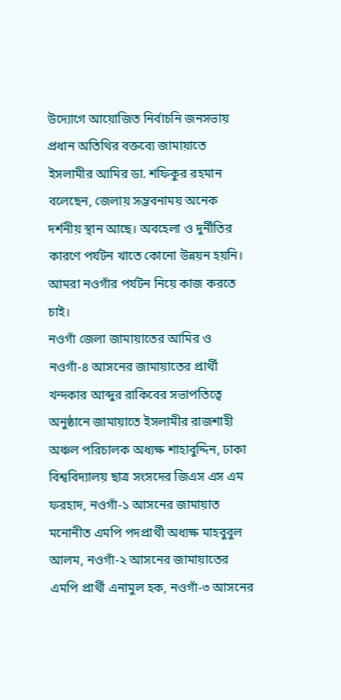উদ্যোগে আয়োজিত নির্বাচনি জনসভায় প্রধান অতিথির বক্তব্যে জামায়াতে ইসলামীর আমির ডা. শফিকুর রহমান বলেছেন, জেলায় সম্ভবনাময় অনেক দর্শনীয় স্থান আছে। অবহেলা ও দুর্নীতির কারণে পর্যটন খাতে কোনো উন্নয়ন হয়নি। আমরা নওগাঁর পর্যটন নিয়ে কাজ করতে চাই।
নওগাঁ জেলা জামায়াতের আমির ও নওগাঁ-৪ আসনের জামায়াতের প্রার্থী খন্দকার আব্দুর রাকিবের সভাপতিত্বে অনুষ্ঠানে জামায়াতে ইসলামীর রাজশাহী অঞ্চল পরিচালক অধ্যক্ষ শাহাবুদ্দিন, ঢাকা বিশ্ববিদ্যালয় ছাত্র সংসদের জিএস এস এম ফরহাদ, নওগাঁ-১ আসনের জামায়াত মনোনীত এমপি পদপ্রার্থী অধ্যক্ষ মাহবুবুল আলম, নওগাঁ-২ আসনের জামায়াতের এমপি প্রার্থী এনামুল হক, নওগাঁ-৩ আসনের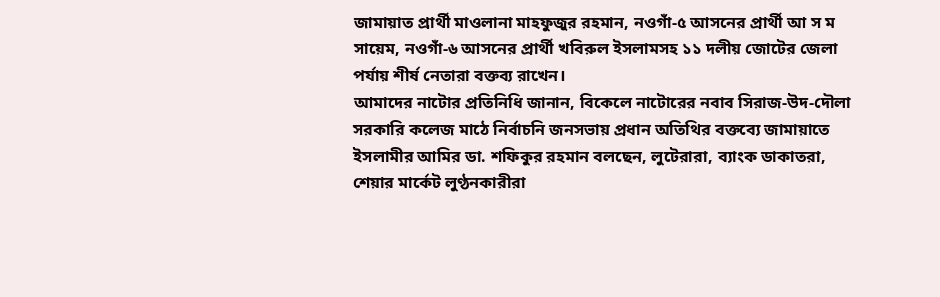জামায়াত প্রার্থী মাওলানা মাহফুজুর রহমান, নওগাঁ-৫ আসনের প্রার্থী আ স ম সায়েম, নওগাঁ-৬ আসনের প্রার্থী খবিরুল ইসলামসহ ১১ দলীয় জোটের জেলা পর্যায় শীর্ষ নেতারা বক্তব্য রাখেন।
আমাদের নাটোর প্রতিনিধি জানান, বিকেলে নাটোরের নবাব সিরাজ-উদ-দৌলা সরকারি কলেজ মাঠে নির্বাচনি জনসভায় প্রধান অতিথির বক্তব্যে জামায়াতে ইসলামীর আমির ডা. শফিকুর রহমান বলছেন, লুটেরারা, ব্যাংক ডাকাতরা, শেয়ার মার্কেট লুণ্ঠনকারীরা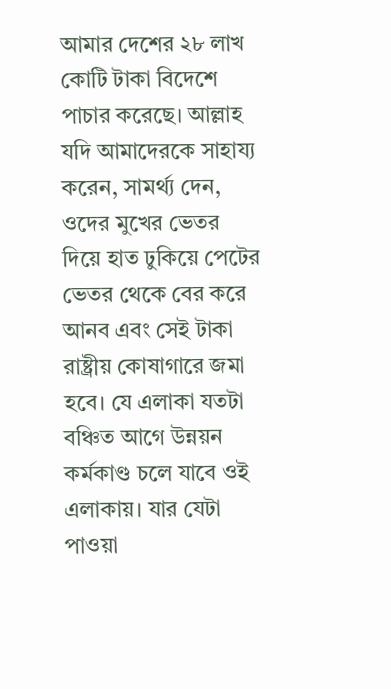আমার দেশের ২৮ লাখ কোটি টাকা বিদেশে পাচার করেছে। আল্লাহ যদি আমাদেরকে সাহায্য করেন, সামর্থ্য দেন, ওদের মুখের ভেতর দিয়ে হাত ঢুকিয়ে পেটের ভেতর থেকে বের করে আনব এবং সেই টাকা রাষ্ট্রীয় কোষাগারে জমা হবে। যে এলাকা যতটা বঞ্চিত আগে উন্নয়ন কর্মকাণ্ড চলে যাবে ওই এলাকায়। যার যেটা পাওয়া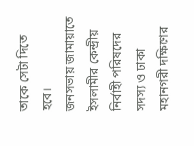তাকে সেটা দিতে হবে।
জনসভায় জামায়াতে ইসলামীর কেন্দ্রীয় নির্বাহী পরিষদের সদস্য ও ঢাকা মহানগরী দক্ষিণের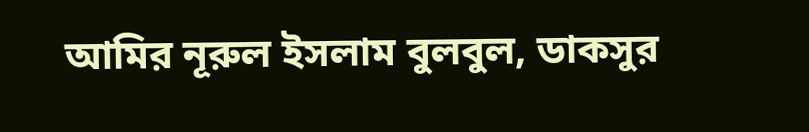আমির নূরুল ইসলাম বুলবুল, ডাকসুর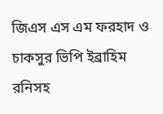জিএস এস এম ফরহাদ ও চাকসুর ভিপি ইব্রাহিম রনিসহ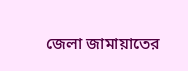জেলা জামায়াতের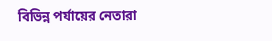বিভিন্ন পর্যায়ের নেতারা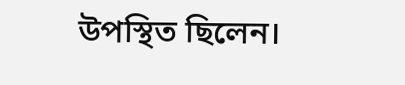উপস্থিত ছিলেন।